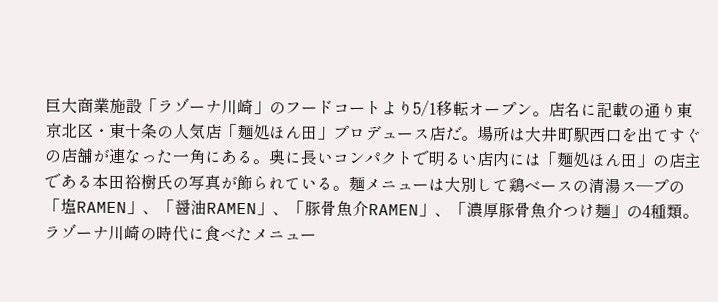巨大商業施設「ラゾーナ川崎」のフードコートより5/1移転オープン。店名に記載の通り東京北区・東十条の人気店「麺処ほん田」プロデュース店だ。場所は大井町駅西口を出てすぐの店舗が連なった一角にある。奥に長いコンパクトで明るい店内には「麺処ほん田」の店主である本田裕樹氏の写真が飾られている。麺メニューは大別して鶏ベースの清湯ス―プの「塩RAMEN」、「醤油RAMEN」、「豚骨魚介RAMEN」、「濃厚豚骨魚介つけ麺」の4種類。
ラゾーナ川崎の時代に食べたメニュー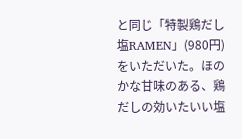と同じ「特製鶏だし塩RAMEN」(980円)をいただいた。ほのかな甘味のある、鶏だしの効いたいい塩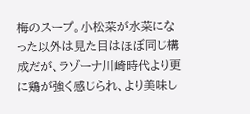梅のスープ。小松菜が水菜になった以外は見た目はほぼ同じ構成だが、ラゾーナ川崎時代より更に鶏が強く感じられ、より美味し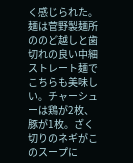く感じられた。麺は菅野製麺所ののど越しと歯切れの良い中細ストレート麺でこちらも美味しい。チャーシューは鶏が2枚、豚が1枚。ざく切りのネギがこのスープに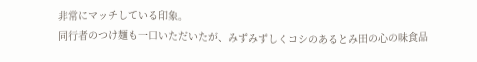非常にマッチしている印象。
同行者のつけ麺も一口いただいたが、みずみずしくコシのあるとみ田の心の味食品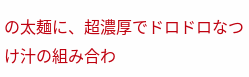の太麺に、超濃厚でドロドロなつけ汁の組み合わ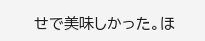せで美味しかった。ほ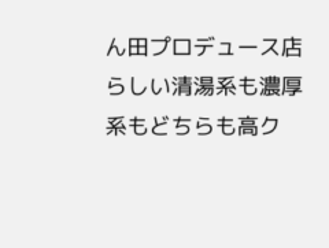ん田プロデュース店らしい清湯系も濃厚系もどちらも高ク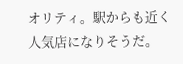オリティ。駅からも近く人気店になりそうだ。